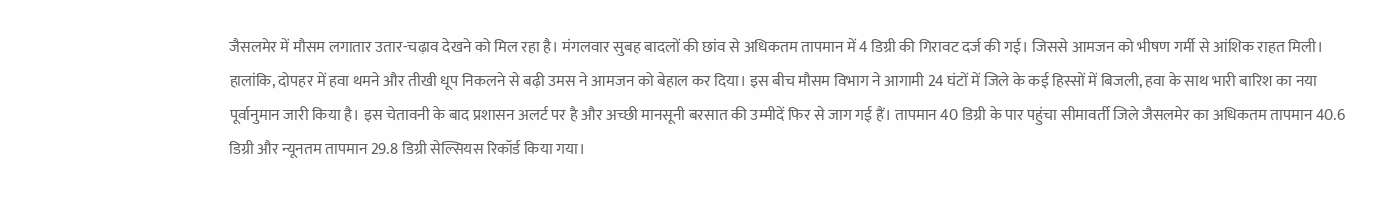जैसलमेर में मौसम लगातार उतार-चढ़ाव देखने को मिल रहा है। मंगलवार सुबह बादलों की छांव से अधिकतम तापमान में 4 डिग्री की गिरावट दर्ज की गई। जिससे आमजन को भीषण गर्मी से आंशिक राहत मिली। हालांकि, दोपहर में हवा थमने और तीखी धूप निकलने से बढ़ी उमस ने आमजन को बेहाल कर दिया। इस बीच मौसम विभाग ने आगामी 24 घंटों में जिले के कई हिस्सों में बिजली, हवा के साथ भारी बारिश का नया पूर्वानुमान जारी किया है। इस चेतावनी के बाद प्रशासन अलर्ट पर है और अच्छी मानसूनी बरसात की उम्मीदें फिर से जाग गई हैं। तापमान 40 डिग्री के पार पहुंचा सीमावर्ती जिले जैसलमेर का अधिकतम तापमान 40.6 डिग्री और न्यूनतम तापमान 29.8 डिग्री सेल्सियस रिकॉर्ड किया गया।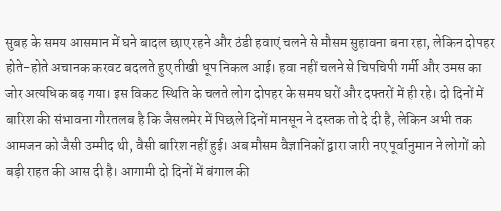सुबह के समय आसमान में घने बादल छाए रहने और ठंडी हवाएं चलने से मौसम सुहावना बना रहा, लेकिन दोपहर होते-होते अचानक करवट बदलते हुए तीखी धूप निकल आई। हवा नहीं चलने से चिपचिपी गर्मी और उमस का जोर अत्यधिक बढ़ गया। इस विकट स्थिति के चलते लोग दोपहर के समय घरों और दफ्तरों में ही रहे। दो दिनों में बारिश की संभावना गौरतलब है कि जैसलमेर में पिछले दिनों मानसून ने दस्तक तो दे दी है, लेकिन अभी तक आमजन को जैसी उम्मीद थी, वैसी बारिश नहीं हुई। अब मौसम वैज्ञानिकों द्वारा जारी नए पूर्वानुमान ने लोगों को बड़ी राहत की आस दी है। आगामी दो दिनों में बंगाल की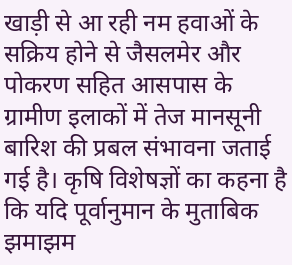खाड़ी से आ रही नम हवाओं के सक्रिय होने से जैसलमेर और पोकरण सहित आसपास के ग्रामीण इलाकों में तेज मानसूनी बारिश की प्रबल संभावना जताई गई है। कृषि विशेषज्ञों का कहना है कि यदि पूर्वानुमान के मुताबिक झमाझम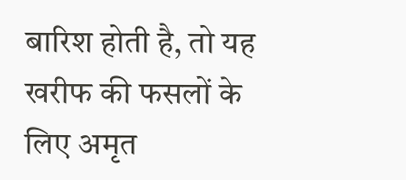बारिश होती है, तो यह खरीफ की फसलों के लिए अमृत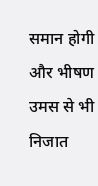समान होगी और भीषण उमस से भी निजात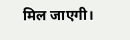मिल जाएगी।